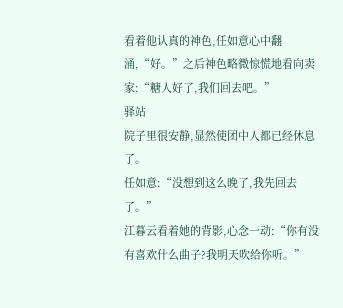看着他认真的神色,任如意心中翻涌,“好。”之后神色略微惊慌地看向卖家:“糖人好了,我们回去吧。”
驿站
院子里很安静,显然使团中人都已经休息了。
任如意:“没想到这么晚了,我先回去了。”
江暮云看着她的背影,心念一动:“你有没有喜欢什么曲子?我明天吹给你听。”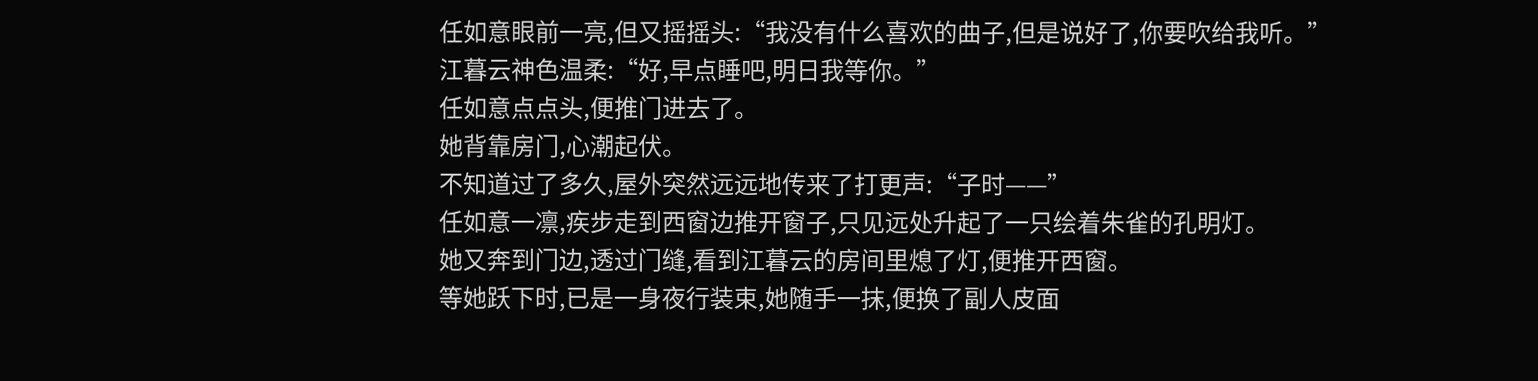任如意眼前一亮,但又摇摇头:“我没有什么喜欢的曲子,但是说好了,你要吹给我听。”
江暮云神色温柔:“好,早点睡吧,明日我等你。”
任如意点点头,便推门进去了。
她背靠房门,心潮起伏。
不知道过了多久,屋外突然远远地传来了打更声:“子时——”
任如意一凛,疾步走到西窗边推开窗子,只见远处升起了一只绘着朱雀的孔明灯。
她又奔到门边,透过门缝,看到江暮云的房间里熄了灯,便推开西窗。
等她跃下时,已是一身夜行装束,她随手一抹,便换了副人皮面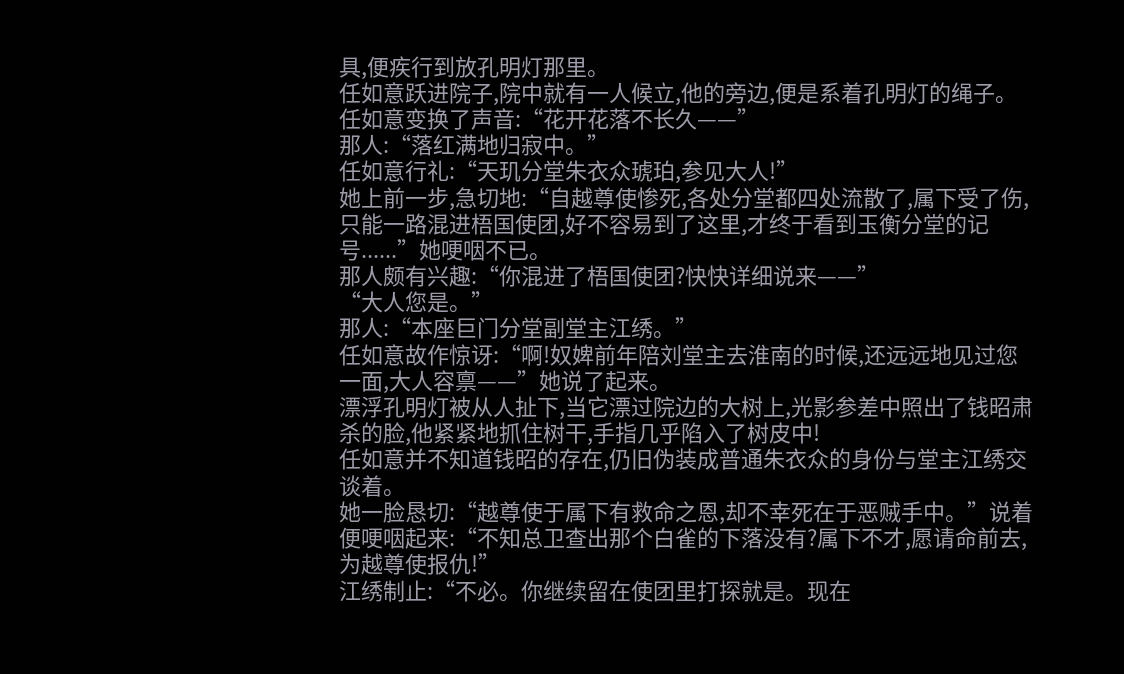具,便疾行到放孔明灯那里。
任如意跃进院子,院中就有一人候立,他的旁边,便是系着孔明灯的绳子。
任如意变换了声音:“花开花落不长久——”
那人:“落红满地归寂中。”
任如意行礼:“天玑分堂朱衣众琥珀,参见大人!”
她上前一步,急切地:“自越尊使惨死,各处分堂都四处流散了,属下受了伤,只能一路混进梧国使团,好不容易到了这里,才终于看到玉衡分堂的记号......”她哽咽不已。
那人颇有兴趣:“你混进了梧国使团?快快详细说来——”
“大人您是。”
那人:“本座巨门分堂副堂主江绣。”
任如意故作惊讶:“啊!奴婢前年陪刘堂主去淮南的时候,还远远地见过您一面,大人容禀——”她说了起来。
漂浮孔明灯被从人扯下,当它漂过院边的大树上,光影参差中照出了钱昭肃杀的脸,他紧紧地抓住树干,手指几乎陷入了树皮中!
任如意并不知道钱昭的存在,仍旧伪装成普通朱衣众的身份与堂主江绣交谈着。
她一脸恳切:“越尊使于属下有救命之恩,却不幸死在于恶贼手中。”说着便哽咽起来:“不知总卫查出那个白雀的下落没有?属下不才,愿请命前去,为越尊使报仇!”
江绣制止:“不必。你继续留在使团里打探就是。现在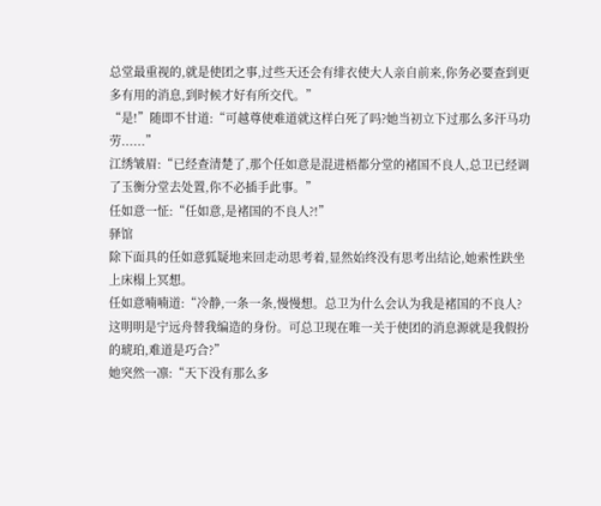总堂最重视的,就是使团之事,过些天还会有绯衣使大人亲自前来,你务必要查到更多有用的消息,到时候才好有所交代。”
“是!”随即不甘道:“可越尊使难道就这样白死了吗?她当初立下过那么多汗马功劳......”
江绣皱眉:“已经查清楚了,那个任如意是混进梧都分堂的褚国不良人,总卫已经调了玉衡分堂去处置,你不必插手此事。”
任如意一怔:“任如意,是褚国的不良人?!”
驿馆
除下面具的任如意狐疑地来回走动思考着,显然始终没有思考出结论,她索性趺坐上床榻上冥想。
任如意喃喃道:“冷静,一条一条,慢慢想。总卫为什么会认为我是褚国的不良人?这明明是宁远舟替我编造的身份。可总卫现在唯一关于使团的消息源就是我假扮的琥珀,难道是巧合?”
她突然一凛:“天下没有那么多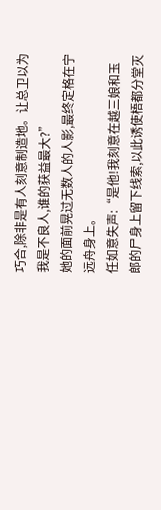巧合,除非是有人刻意制造地。让总卫以为我是不良人,谁的获益最大?”
她的面前晃过无数人的人影,最终定格在宁远舟身上。
任如意失声:“是他!我刻意在越三娘和玉郎的尸身上留下线索,以此诱使梧都分堂灭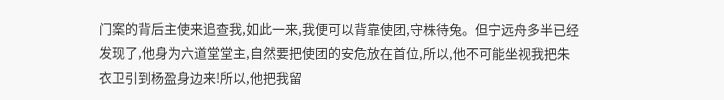门案的背后主使来追查我,如此一来,我便可以背靠使团,守株待兔。但宁远舟多半已经发现了,他身为六道堂堂主,自然要把使团的安危放在首位,所以,他不可能坐视我把朱衣卫引到杨盈身边来!所以,他把我留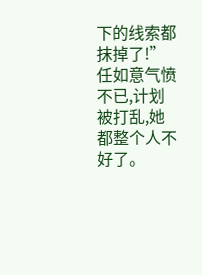下的线索都抹掉了!”
任如意气愤不已,计划被打乱,她都整个人不好了。